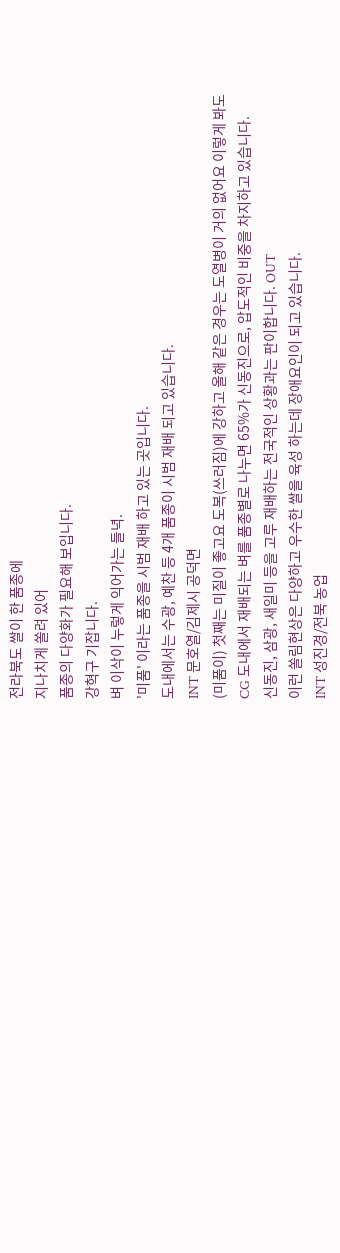전라북도 쌀이 한 품종에
지나치게 쏠려 있어
품종의 다양화가 필요해 보입니다.
강혁구 기잡니다.
벼 이삭이 누렇게 익어가는 들녁.
'미품' 이라는 품종을 시범 재배 하고 있는 곳입니다.
도내에서는 수광, 예찬 등 4개 품종이 시범 재배 되고 있습니다.
INT 문호열/김제시 공덕면
(미품이) 첫째는 미질이 좋고요 도복(쓰러짐)에 강하고 올해 같은 경우는 도열병이 거의 없어요 이렇게 봐도
CG 도내에서 재배되는 벼를 품종별로 나누면 65%가 신동진으로, 압도적인 비중을 차지하고 있습니다.
신동진, 삼광, 새일미 등을 고루 재배하는 전국적인 상황과는 판이합니다. OUT
이런 쏠림현상은 다양하고 우수한 쌀을 육성 하는데 장애요인이 되고 있습니다.
INT 성진경/전북 농업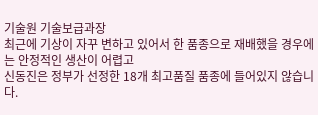기술원 기술보급과장
최근에 기상이 자꾸 변하고 있어서 한 품종으로 재배했을 경우에는 안정적인 생산이 어렵고
신동진은 정부가 선정한 18개 최고품질 품종에 들어있지 않습니다.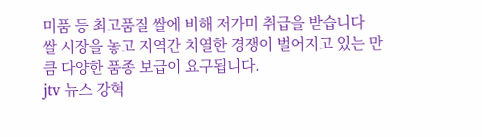미품 등 최고품질 쌀에 비해 저가미 취급을 받습니다
쌀 시장을 놓고 지역간 치열한 경쟁이 벌어지고 있는 만큼 다양한 품종 보급이 요구됩니다.
jtv 뉴스 강혁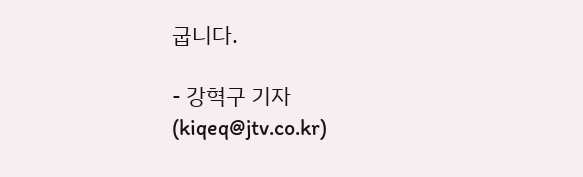굽니다.

- 강혁구 기자 (kiqeq@jtv.co.kr)